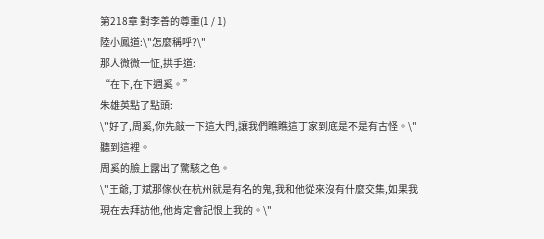第218章 對李善的尊重(1 / 1)
陸小鳳道:\"怎麼稱呼?\"
那人微微一怔,拱手道:
“在下,在下週奚。”
朱雄英點了點頭:
\"好了,周奚,你先敲一下這大門,讓我們瞧瞧這丁家到底是不是有古怪。\"
聽到這裡。
周奚的臉上露出了驚駭之色。
\"王爺,丁斌那傢伙在杭州就是有名的鬼,我和他從來沒有什麼交集,如果我現在去拜訪他,他肯定會記恨上我的。\"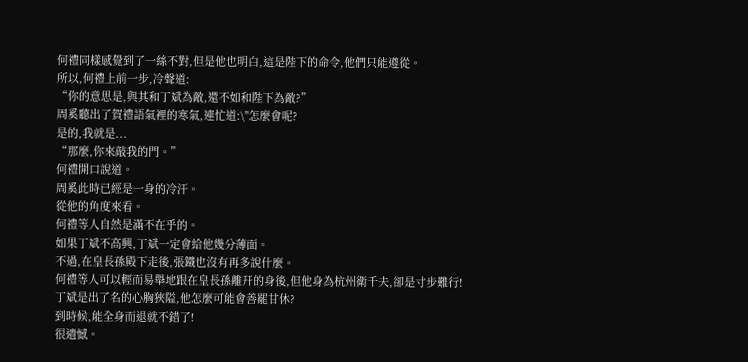何禮同樣感覺到了一絲不對,但是他也明白,這是陛下的命令,他們只能遵從。
所以,何禮上前一步,冷聲道:
“你的意思是,與其和丁斌為敵,還不如和陛下為敵?”
周奚聽出了賀禮語氣裡的寒氣,連忙道:\"怎麼會呢?
是的,我就是...
“那麼,你來敲我的門。”
何禮開口說道。
周奚此時已經是一身的冷汗。
從他的角度來看。
何禮等人自然是滿不在乎的。
如果丁斌不高興,丁斌一定會給他幾分薄面。
不過,在皇長孫殿下走後,張鐵也沒有再多說什麼。
何禮等人可以輕而易舉地跟在皇長孫離幵的身後,但他身為杭州衛千夫,卻是寸步難行!
丁斌是出了名的心胸狹隘,他怎麼可能會善罷甘休?
到時候,能全身而退就不錯了!
很遺憾。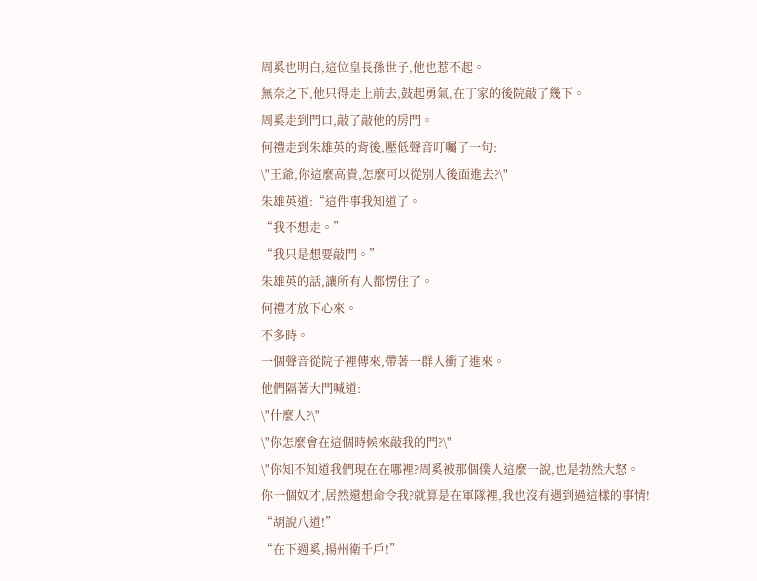周奚也明白,這位皇長孫世子,他也惹不起。
無奈之下,他只得走上前去,鼓起勇氣,在丁家的後院敲了幾下。
周奚走到門口,敲了敲他的房門。
何禮走到朱雄英的背後,壓低聲音叮囑了一句:
\"王爺,你這麼高貴,怎麼可以從別人後面進去?\"
朱雄英道:“這件事我知道了。
“我不想走。”
“我只是想要敲門。”
朱雄英的話,讓所有人都愣住了。
何禮才放下心來。
不多時。
一個聲音從院子裡傳來,帶著一群人衝了進來。
他們隔著大門喊道:
\"什麼人?\"
\"你怎麼會在這個時候來敲我的門?\"
\"你知不知道我們現在在哪裡?周奚被那個僕人這麼一說,也是勃然大怒。
你一個奴才,居然還想命令我?就算是在軍隊裡,我也沒有遇到過這樣的事情!
“胡說八道!”
“在下週奚,揚州衛千戶!”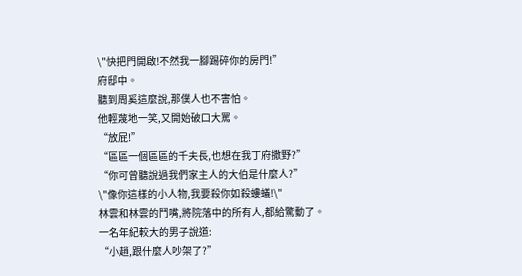\"快把門開啟!不然我一腳踢碎你的房門!”
府邸中。
聽到周奚這麼說,那僕人也不害怕。
他輕蔑地一笑,又開始破口大罵。
“放屁!”
“區區一個區區的千夫長,也想在我丁府撒野?”
“你可曾聽說過我們家主人的大伯是什麼人?”
\"像你這樣的小人物,我要殺你如殺螻蟻!\"
林雲和林雲的鬥嘴,將院落中的所有人,都給驚動了。
一名年紀較大的男子說道:
“小趙,跟什麼人吵架了?”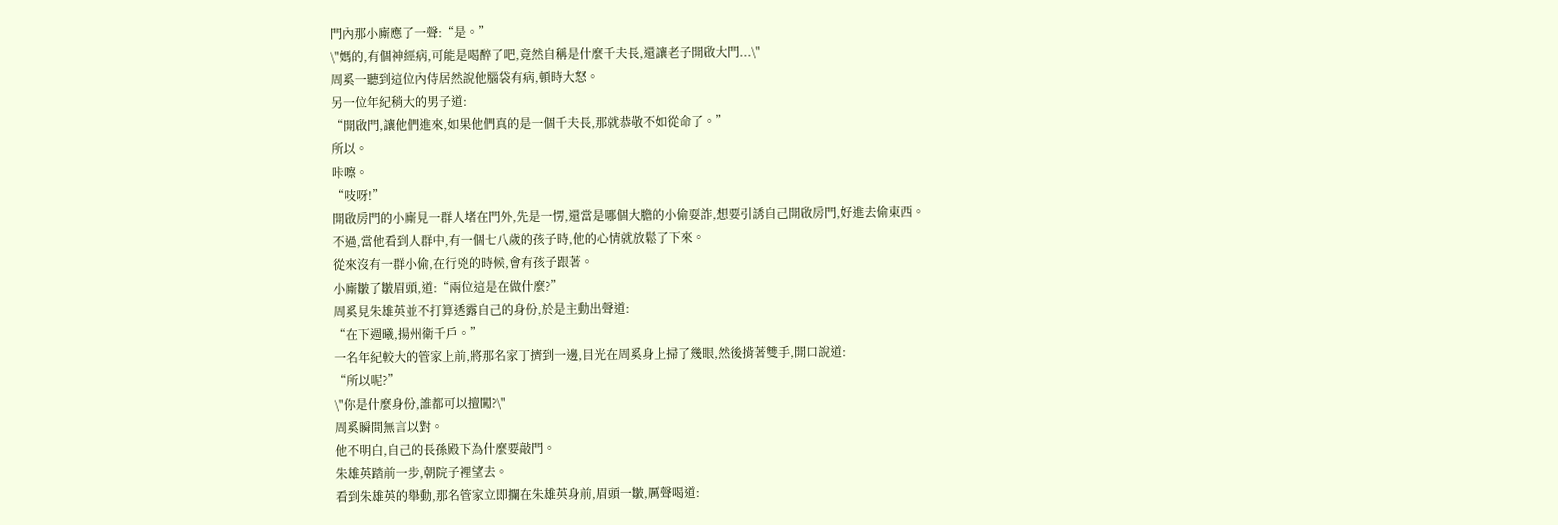門內那小廝應了一聲:“是。”
\"媽的,有個神經病,可能是喝醉了吧,竟然自稱是什麼千夫長,還讓老子開啟大門...\"
周奚一聽到這位內侍居然說他腦袋有病,頓時大怒。
另一位年紀稍大的男子道:
“開啟門,讓他們進來,如果他們真的是一個千夫長,那就恭敬不如從命了。”
所以。
咔嚓。
“吱呀!”
開啟房門的小廝見一群人堵在門外,先是一愣,還當是哪個大膽的小偷耍詐,想要引誘自己開啟房門,好進去偷東西。
不過,當他看到人群中,有一個七八歲的孩子時,他的心情就放鬆了下來。
從來沒有一群小偷,在行兇的時候,會有孩子跟著。
小廝皺了皺眉頭,道:“兩位這是在做什麼?”
周奚見朱雄英並不打算透露自己的身份,於是主動出聲道:
“在下週曦,揚州衛千戶。”
一名年紀較大的管家上前,將那名家丁擠到一邊,目光在周奚身上掃了幾眼,然後揹著雙手,開口說道:
“所以呢?”
\"你是什麼身份,誰都可以擅闖?\"
周奚瞬間無言以對。
他不明白,自己的長孫殿下為什麼要敲門。
朱雄英踏前一步,朝院子裡望去。
看到朱雄英的舉動,那名管家立即攔在朱雄英身前,眉頭一皺,厲聲喝道: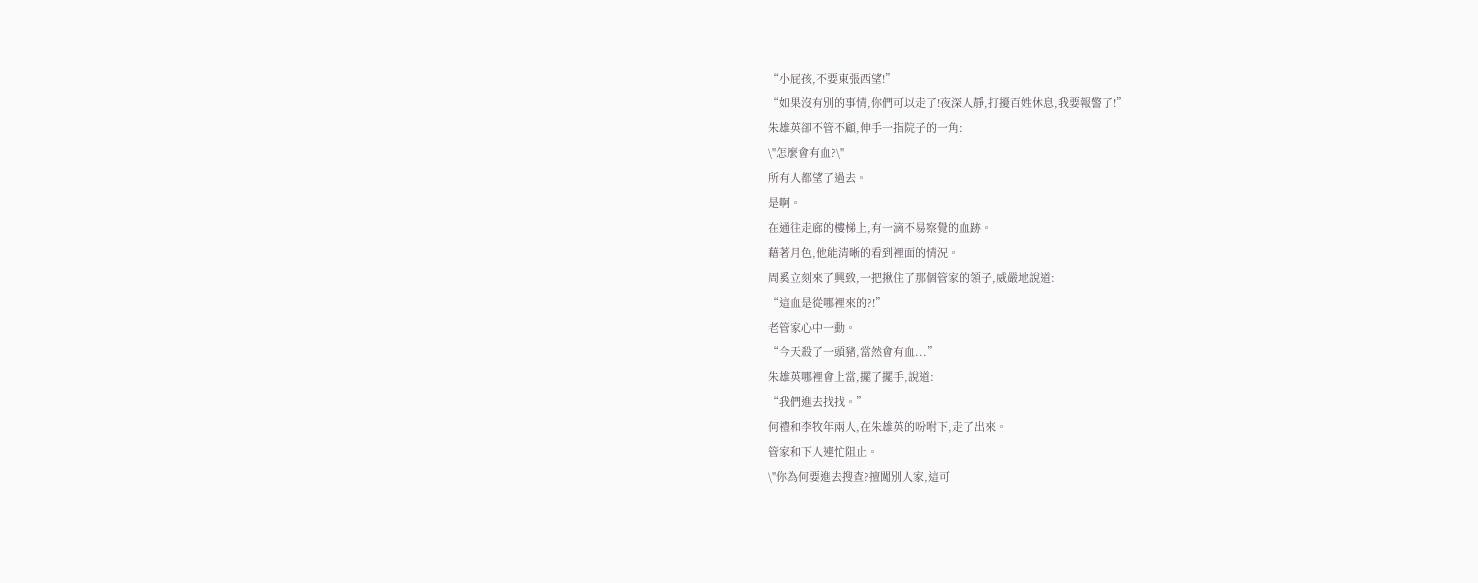“小屁孩,不要東張西望!”
“如果沒有別的事情,你們可以走了!夜深人靜,打擾百姓休息,我要報警了!”
朱雄英卻不管不顧,伸手一指院子的一角:
\"怎麼會有血?\"
所有人都望了過去。
是啊。
在通往走廊的樓梯上,有一滴不易察覺的血跡。
藉著月色,他能清晰的看到裡面的情況。
周奚立刻來了興致,一把揪住了那個管家的領子,威嚴地說道:
“這血是從哪裡來的?!”
老管家心中一動。
“今天殺了一頭豬,當然會有血...”
朱雄英哪裡會上當,擺了擺手,說道:
“我們進去找找。”
何禮和李牧年兩人,在朱雄英的吩咐下,走了出來。
管家和下人連忙阻止。
\"你為何要進去搜查?擅闖別人家,這可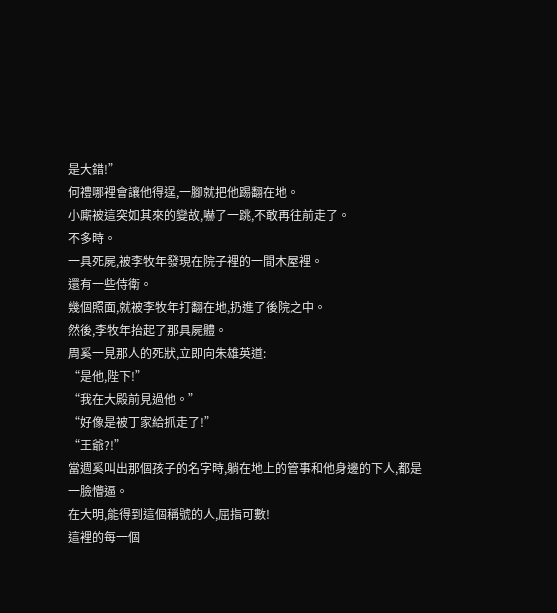是大錯!”
何禮哪裡會讓他得逞,一腳就把他踢翻在地。
小廝被這突如其來的變故,嚇了一跳,不敢再往前走了。
不多時。
一具死屍,被李牧年發現在院子裡的一間木屋裡。
還有一些侍衛。
幾個照面,就被李牧年打翻在地,扔進了後院之中。
然後,李牧年抬起了那具屍體。
周奚一見那人的死狀,立即向朱雄英道:
“是他,陛下!”
“我在大殿前見過他。”
“好像是被丁家給抓走了!”
“王爺?!”
當週奚叫出那個孩子的名字時,躺在地上的管事和他身邊的下人,都是一臉懵逼。
在大明,能得到這個稱號的人,屈指可數!
這裡的每一個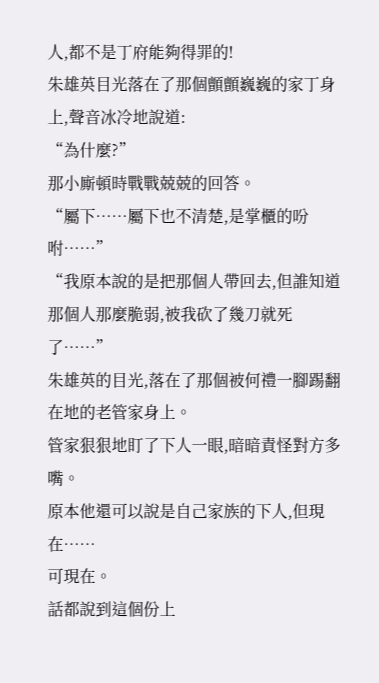人,都不是丁府能夠得罪的!
朱雄英目光落在了那個顫顫巍巍的家丁身上,聲音冰冷地說道:
“為什麼?”
那小廝頓時戰戰兢兢的回答。
“屬下……屬下也不清楚,是掌櫃的吩咐……”
“我原本說的是把那個人帶回去,但誰知道那個人那麼脆弱,被我砍了幾刀就死了……”
朱雄英的目光,落在了那個被何禮一腳踢翻在地的老管家身上。
管家狠狠地盯了下人一眼,暗暗責怪對方多嘴。
原本他還可以說是自己家族的下人,但現在……
可現在。
話都說到這個份上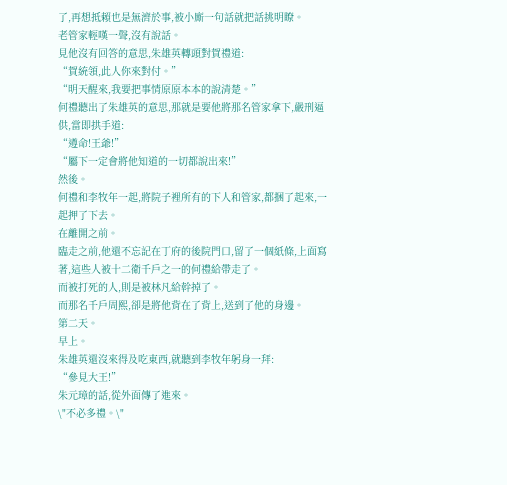了,再想抵賴也是無濟於事,被小廝一句話就把話挑明瞭。
老管家輕嘆一聲,沒有說話。
見他沒有回答的意思,朱雄英轉頭對賀禮道:
“賀統領,此人你來對付。”
“明天醒來,我要把事情原原本本的說清楚。”
何禮聽出了朱雄英的意思,那就是要他將那名管家拿下,嚴刑逼供,當即拱手道:
“遵命!王爺!”
“屬下一定會將他知道的一切都說出來!”
然後。
何禮和李牧年一起,將院子裡所有的下人和管家,都捆了起來,一起押了下去。
在離開之前。
臨走之前,他還不忘記在丁府的後院門口,留了一個紙條,上面寫著,這些人被十二衛千戶之一的何禮給帶走了。
而被打死的人,則是被林凡給幹掉了。
而那名千戶周熙,卻是將他背在了背上,送到了他的身邊。
第二天。
早上。
朱雄英還沒來得及吃東西,就聽到李牧年躬身一拜:
“參見大王!”
朱元璋的話,從外面傳了進來。
\"不必多禮。\"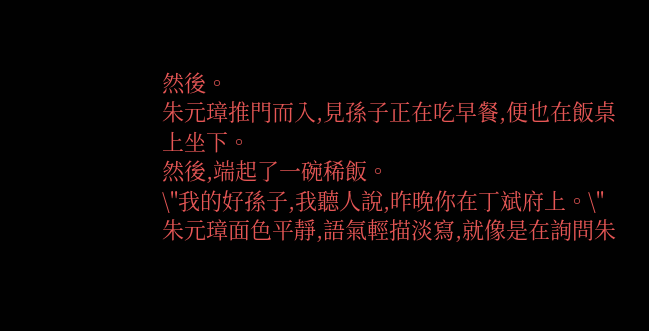然後。
朱元璋推門而入,見孫子正在吃早餐,便也在飯桌上坐下。
然後,端起了一碗稀飯。
\"我的好孫子,我聽人說,昨晚你在丁斌府上。\"
朱元璋面色平靜,語氣輕描淡寫,就像是在詢問朱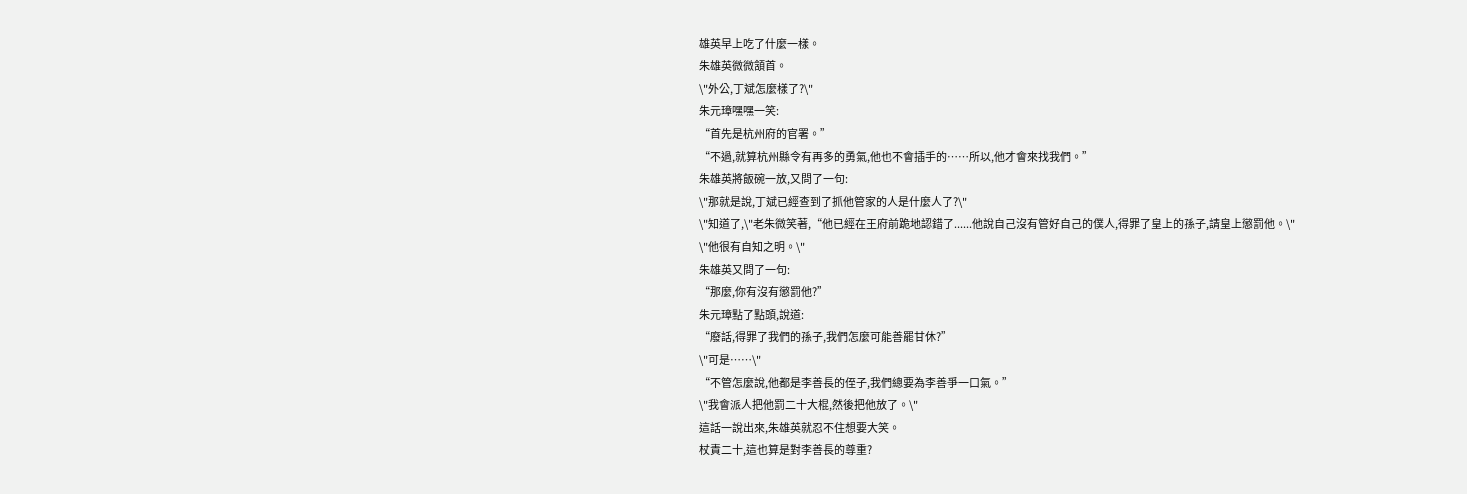雄英早上吃了什麼一樣。
朱雄英微微頷首。
\"外公,丁斌怎麼樣了?\"
朱元璋嘿嘿一笑:
“首先是杭州府的官署。”
“不過,就算杭州縣令有再多的勇氣,他也不會插手的……所以,他才會來找我們。”
朱雄英將飯碗一放,又問了一句:
\"那就是說,丁斌已經查到了抓他管家的人是什麼人了?\"
\"知道了,\"老朱微笑著,“他已經在王府前跪地認錯了......他說自己沒有管好自己的僕人,得罪了皇上的孫子,請皇上懲罰他。\"
\"他很有自知之明。\"
朱雄英又問了一句:
“那麼,你有沒有懲罰他?”
朱元璋點了點頭,說道:
“廢話,得罪了我們的孫子,我們怎麼可能善罷甘休?”
\"可是……\"
“不管怎麼說,他都是李善長的侄子,我們總要為李善爭一口氣。”
\"我會派人把他罰二十大棍,然後把他放了。\"
這話一說出來,朱雄英就忍不住想要大笑。
杖責二十,這也算是對李善長的尊重?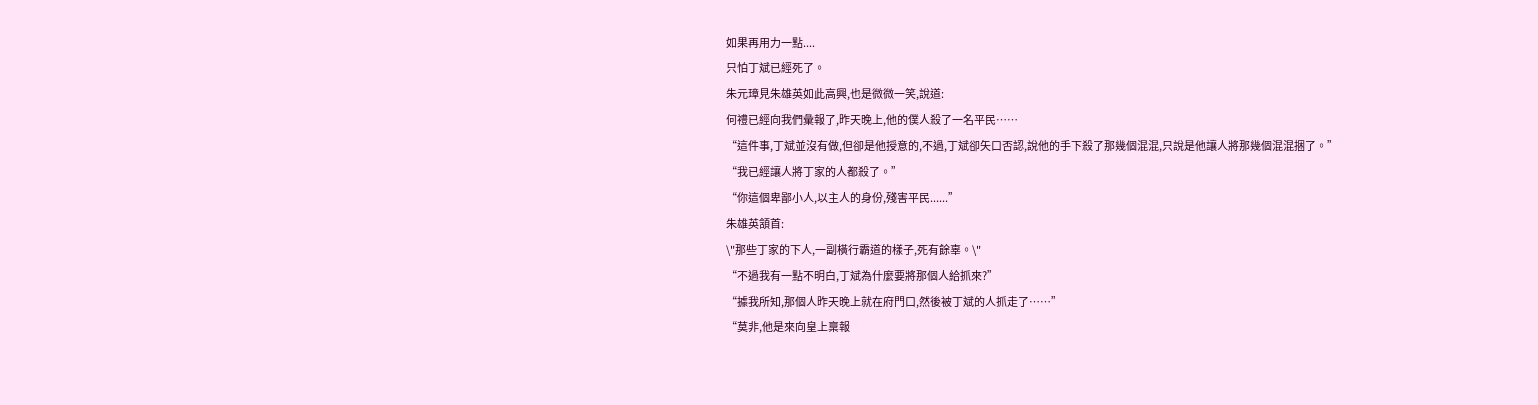如果再用力一點....
只怕丁斌已經死了。
朱元璋見朱雄英如此高興,也是微微一笑,說道:
何禮已經向我們彙報了,昨天晚上,他的僕人殺了一名平民……
“這件事,丁斌並沒有做,但卻是他授意的,不過,丁斌卻矢口否認,說他的手下殺了那幾個混混,只說是他讓人將那幾個混混捆了。”
“我已經讓人將丁家的人都殺了。”
“你這個卑鄙小人,以主人的身份,殘害平民......”
朱雄英頷首:
\"那些丁家的下人,一副橫行霸道的樣子,死有餘辜。\"
“不過我有一點不明白,丁斌為什麼要將那個人給抓來?”
“據我所知,那個人昨天晚上就在府門口,然後被丁斌的人抓走了……”
“莫非,他是來向皇上稟報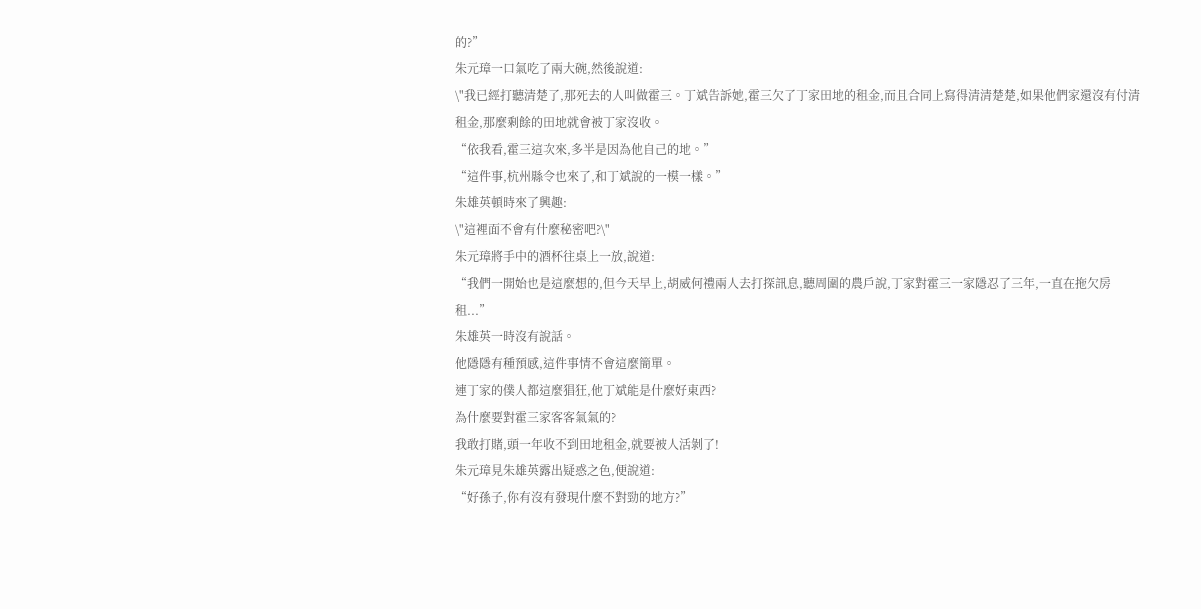的?”
朱元璋一口氣吃了兩大碗,然後說道:
\"我已經打聽清楚了,那死去的人叫做霍三。丁斌告訴她,霍三欠了丁家田地的租金,而且合同上寫得清清楚楚,如果他們家還沒有付清租金,那麼剩餘的田地就會被丁家沒收。
“依我看,霍三這次來,多半是因為他自己的地。”
“這件事,杭州縣令也來了,和丁斌說的一模一樣。”
朱雄英頓時來了興趣:
\"這裡面不會有什麼秘密吧?\"
朱元璋將手中的酒杯往桌上一放,說道:
“我們一開始也是這麼想的,但今天早上,胡威何禮兩人去打探訊息,聽周圍的農戶說,丁家對霍三一家隱忍了三年,一直在拖欠房租...”
朱雄英一時沒有說話。
他隱隱有種預感,這件事情不會這麼簡單。
連丁家的僕人都這麼猖狂,他丁斌能是什麼好東西?
為什麼要對霍三家客客氣氣的?
我敢打賭,頭一年收不到田地租金,就要被人活剝了!
朱元璋見朱雄英露出疑惑之色,便說道:
“好孫子,你有沒有發現什麼不對勁的地方?”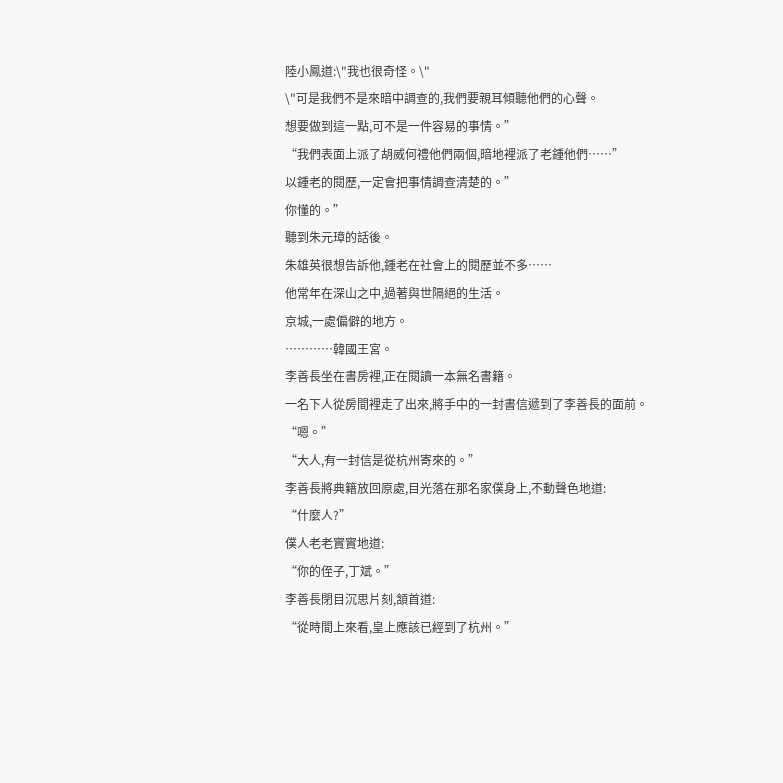陸小鳳道:\"我也很奇怪。\"
\"可是我們不是來暗中調查的,我們要親耳傾聽他們的心聲。
想要做到這一點,可不是一件容易的事情。”
“我們表面上派了胡威何禮他們兩個,暗地裡派了老鍾他們……”
以鍾老的閱歷,一定會把事情調查清楚的。”
你懂的。”
聽到朱元璋的話後。
朱雄英很想告訴他,鍾老在社會上的閱歷並不多……
他常年在深山之中,過著與世隔絕的生活。
京城,一處偏僻的地方。
…………韓國王宮。
李善長坐在書房裡,正在閱讀一本無名書籍。
一名下人從房間裡走了出來,將手中的一封書信遞到了李善長的面前。
“嗯。”
“大人,有一封信是從杭州寄來的。”
李善長將典籍放回原處,目光落在那名家僕身上,不動聲色地道:
“什麼人?”
僕人老老實實地道:
“你的侄子,丁斌。”
李善長閉目沉思片刻,頷首道:
“從時間上來看,皇上應該已經到了杭州。”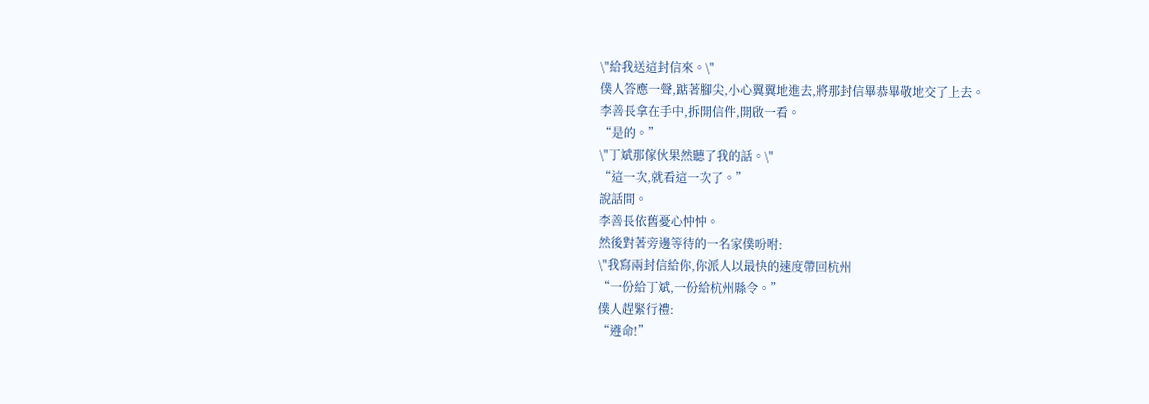\"給我送這封信來。\"
僕人答應一聲,踮著腳尖,小心翼翼地進去,將那封信畢恭畢敬地交了上去。
李善長拿在手中,拆開信件,開啟一看。
“是的。”
\"丁斌那傢伙果然聽了我的話。\"
“這一次,就看這一次了。”
說話間。
李善長依舊憂心忡忡。
然後對著旁邊等待的一名家僕吩咐:
\"我寫兩封信給你,你派人以最快的速度帶回杭州
“一份給丁斌,一份給杭州縣令。”
僕人趕緊行禮:
“遵命!”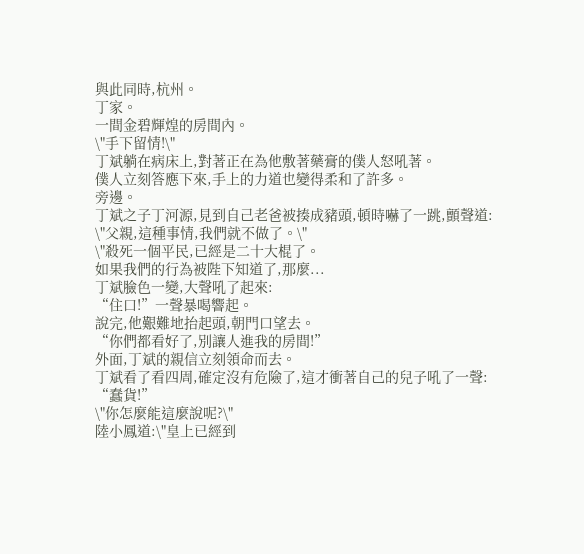與此同時,杭州。
丁家。
一間金碧輝煌的房間內。
\"手下留情!\"
丁斌躺在病床上,對著正在為他敷著藥膏的僕人怒吼著。
僕人立刻答應下來,手上的力道也變得柔和了許多。
旁邊。
丁斌之子丁河源,見到自己老爸被揍成豬頭,頓時嚇了一跳,顫聲道:
\"父親,這種事情,我們就不做了。\"
\"殺死一個平民,已經是二十大棍了。
如果我們的行為被陛下知道了,那麼...
丁斌臉色一變,大聲吼了起來:
“住口!”一聲暴喝響起。
說完,他艱難地抬起頭,朝門口望去。
“你們都看好了,別讓人進我的房間!”
外面,丁斌的親信立刻領命而去。
丁斌看了看四周,確定沒有危險了,這才衝著自己的兒子吼了一聲:
“蠢貨!”
\"你怎麼能這麼說呢?\"
陸小鳳道:\"皇上已經到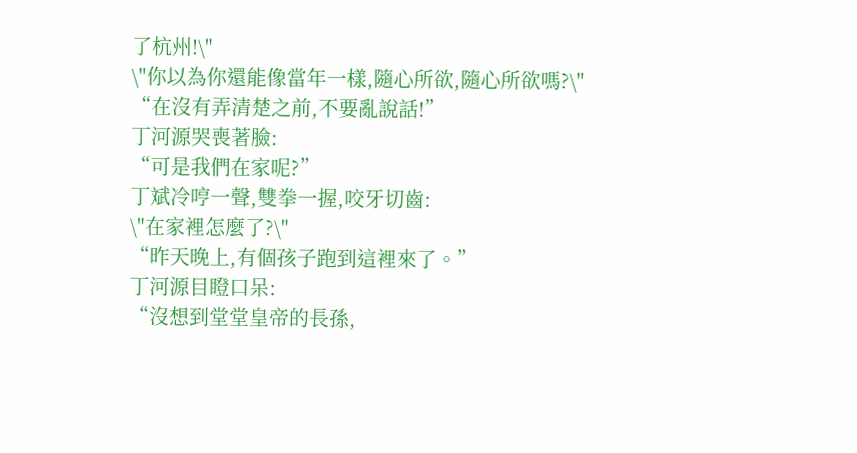了杭州!\"
\"你以為你還能像當年一樣,隨心所欲,隨心所欲嗎?\"
“在沒有弄清楚之前,不要亂說話!”
丁河源哭喪著臉:
“可是我們在家呢?”
丁斌冷哼一聲,雙拳一握,咬牙切齒:
\"在家裡怎麼了?\"
“昨天晚上,有個孩子跑到這裡來了。”
丁河源目瞪口呆:
“沒想到堂堂皇帝的長孫,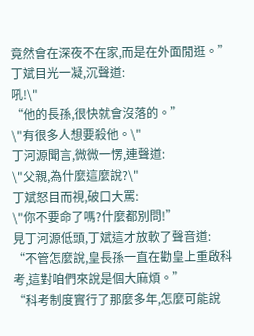竟然會在深夜不在家,而是在外面閒逛。”
丁斌目光一凝,沉聲道:
吼!\"
“他的長孫,很快就會沒落的。”
\"有很多人想要殺他。\"
丁河源聞言,微微一愣,連聲道:
\"父親,為什麼這麼說?\"
丁斌怒目而視,破口大罵:
\"你不要命了嗎?什麼都別問!”
見丁河源低頭,丁斌這才放軟了聲音道:
“不管怎麼說,皇長孫一直在勸皇上重啟科考,這對咱們來說是個大麻煩。”
“科考制度實行了那麼多年,怎麼可能說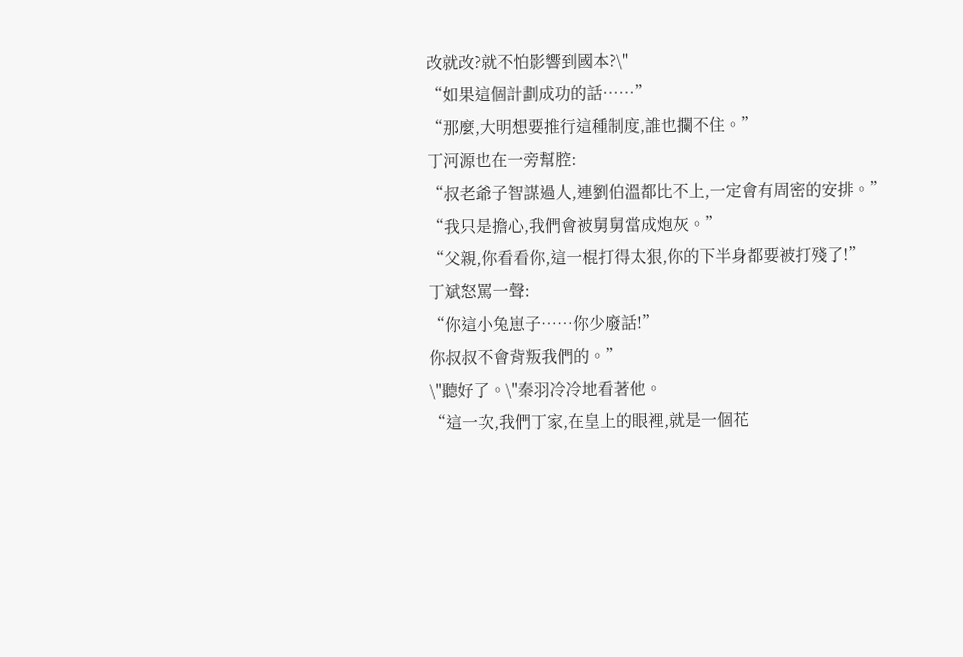改就改?就不怕影響到國本?\"
“如果這個計劃成功的話……”
“那麼,大明想要推行這種制度,誰也攔不住。”
丁河源也在一旁幫腔:
“叔老爺子智謀過人,連劉伯溫都比不上,一定會有周密的安排。”
“我只是擔心,我們會被舅舅當成炮灰。”
“父親,你看看你,這一棍打得太狠,你的下半身都要被打殘了!”
丁斌怒罵一聲:
“你這小兔崽子……你少廢話!”
你叔叔不會背叛我們的。”
\"聽好了。\"秦羽冷冷地看著他。
“這一次,我們丁家,在皇上的眼裡,就是一個花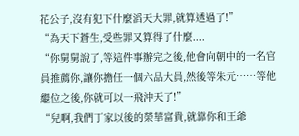花公子,沒有犯下什麼滔天大罪,就算透過了!”
“為天下蒼生,受些罪又算得了什麼....
“你舅舅說了,等這件事辦完之後,他會向朝中的一名官員推薦你,讓你擔任一個六品大員,然後等朱元……等他繼位之後,你就可以一飛沖天了!”
“兒啊,我們丁家以後的榮華富貴,就靠你和王爺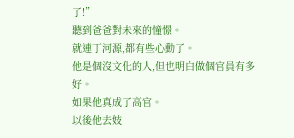了!”
聽到爸爸對未來的憧憬。
就連丁河源,都有些心動了。
他是個沒文化的人,但也明白做個官員有多好。
如果他真成了高官。
以後他去妓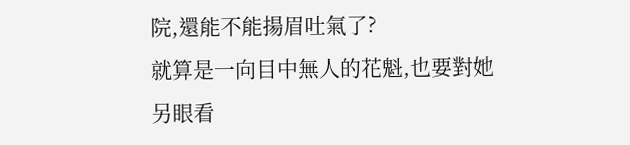院,還能不能揚眉吐氣了?
就算是一向目中無人的花魁,也要對她另眼看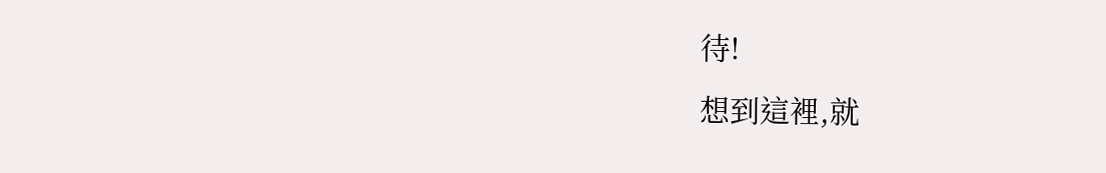待!
想到這裡,就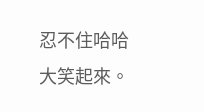忍不住哈哈大笑起來。